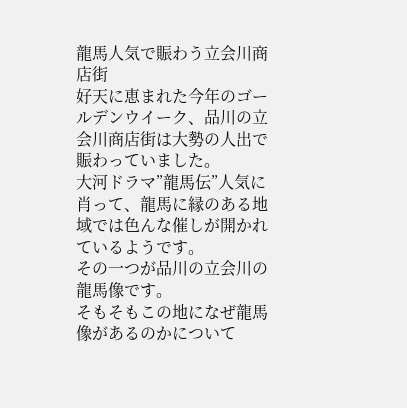龍馬人気で賑わう立会川商店街
好天に恵まれた今年のゴールデンウイーク、品川の立会川商店街は大勢の人出で賑わっていました。
大河ドラマ”龍馬伝”人気に肖って、龍馬に縁のある地域では色んな催しが開かれているようです。
その一つが品川の立会川の龍馬像です。
そもそもこの地になぜ龍馬像があるのかについて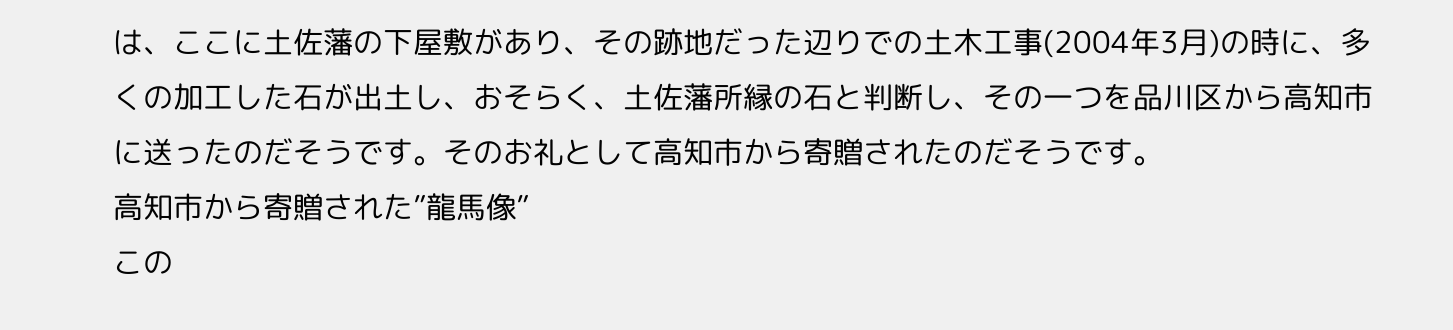は、ここに土佐藩の下屋敷があり、その跡地だった辺りでの土木工事(2004年3月)の時に、多くの加工した石が出土し、おそらく、土佐藩所縁の石と判断し、その一つを品川区から高知市に送ったのだそうです。そのお礼として高知市から寄贈されたのだそうです。
高知市から寄贈された”龍馬像”
この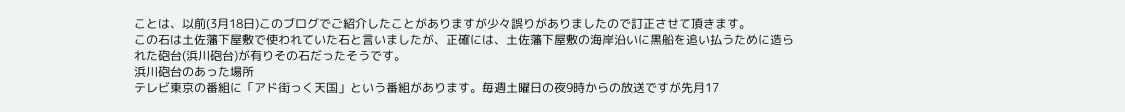ことは、以前(3月18日)このブログでご紹介したことがありますが少々誤りがありましたので訂正させて頂きます。
この石は土佐藩下屋敷で使われていた石と言いましたが、正確には、土佐藩下屋敷の海岸沿いに黒船を追い払うために造られた砲台(浜川砲台)が有りその石だったそうです。
浜川砲台のあった場所
テレビ東京の番組に「アド街っく天国」という番組があります。毎週土曜日の夜9時からの放送ですが先月17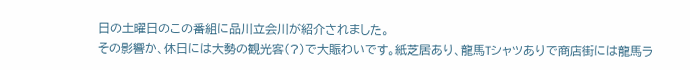日の土曜日のこの番組に品川立会川が紹介されました。
その影響か、休日には大勢の観光客(?)で大賑わいです。紙芝居あり、龍馬Tシャツありで商店街には龍馬ラ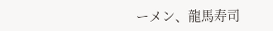ーメン、龍馬寿司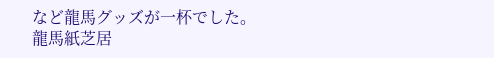など龍馬グッズが一杯でした。
龍馬紙芝居